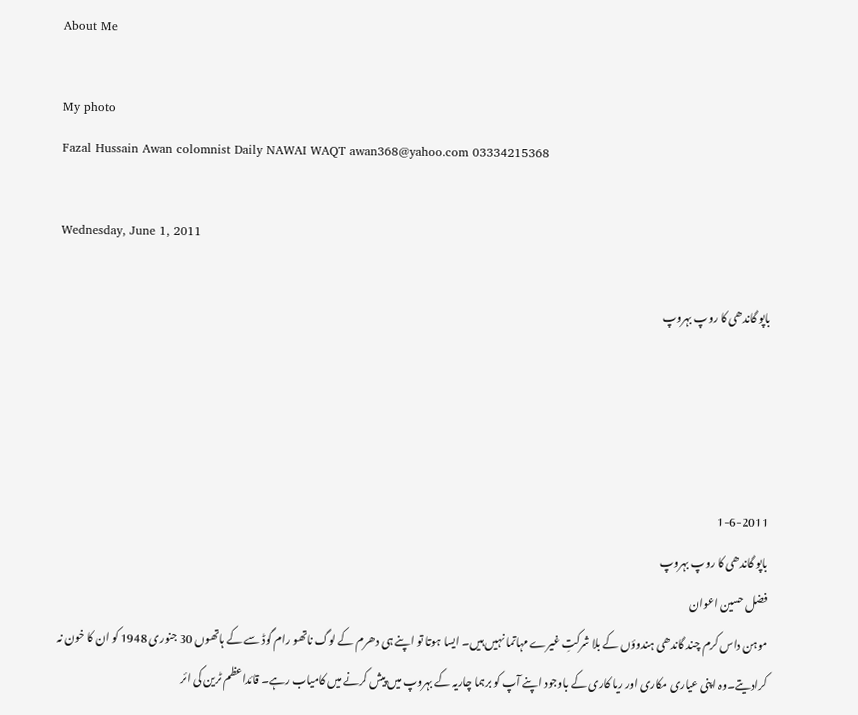About Me

My photo
Fazal Hussain Awan colomnist Daily NAWAI WAQT awan368@yahoo.com 03334215368

Wednesday, June 1, 2011

باپو گاندھی کا روپ بہروپ




1-6-2011
باپو گاندھی کا روپ بہروپ
فضل حسین اعوان
موہن داس کرم چند گاندھی ہندوؤں کے بلا شرکتِ غیرے مہاتما نہیں ہیں۔ ایسا ہوتا تو اپنے ہی دھرم کے لوگ ناتھو رام گوڈ سے کے ہاتھوں 30 جنوری 1948 کو ان کا خون نہ کرادیتے۔وہ اپنی عیاری مکاری اور ریا کاری کے باوجود اپنے آپ کو برہما چاریہ کے بہروپ میں پیش کرنے میں کامیاب رہے۔ قائداعظم ٹرین کی ائر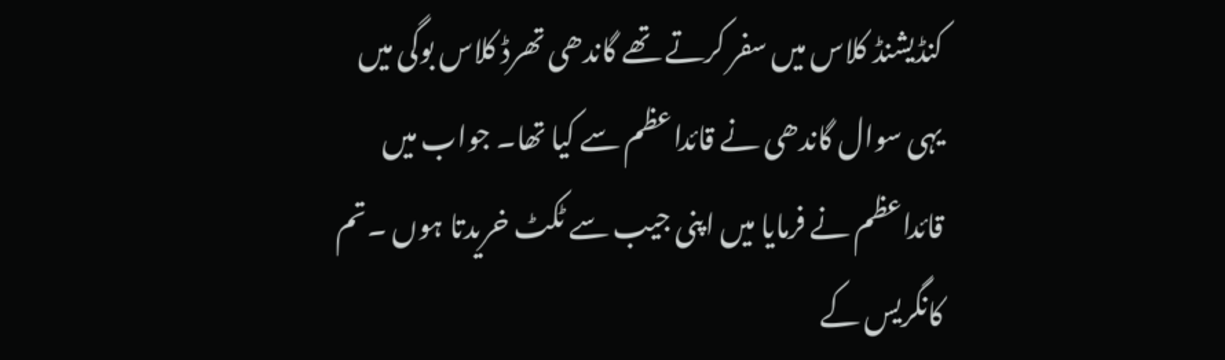کنڈیشنڈ کلاس میں سفر کرتے تھے گاندھی تھرڈ کلاس بوگی میں یہی سوال گاندھی نے قائداعظم سے کیا تھا۔ جواب میں قائداعظم نے فرمایا میں اپنی جیب سے ٹکٹ خریدتا ہوں ۔تم کانگریس کے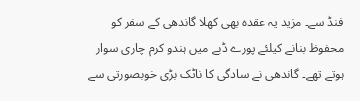فنڈ سے۔ مزید یہ عقدہ بھی کھلا گاندھی کے سفر کو محفوظ بنانے کیلئے پورے ڈبے میں ہندو کرم چاری سوار ہوتے تھے۔ گاندھی نے سادگی کا ناٹک بڑی خوبصورتی سے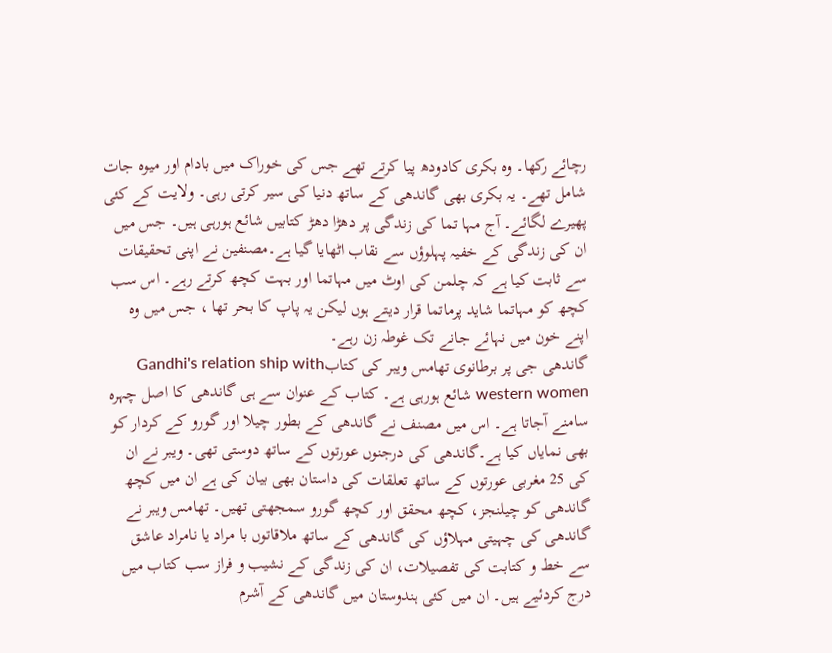رچائے رکھا۔ وہ بکری کادودھ پیا کرتے تھے جس کی خوراک میں بادام اور میوہ جات شامل تھے۔ یہ بکری بھی گاندھی کے ساتھ دنیا کی سیر کرتی رہی۔ ولایت کے کئی پھیرے لگائے۔ آج مہا تما کی زندگی پر دھڑا دھڑ کتابیں شائع ہورہی ہیں۔ جس میں ان کی زندگی کے خفیہ پہلوؤں سے نقاب اٹھایا گیا ہے۔مصنفین نے اپنی تحقیقات سے ثابت کیا ہے کہ چلمن کی اوٹ میں مہاتما اور بہت کچھ کرتے رہے۔ اس سب کچھ کو مہاتما شاید پرماتما قرار دیتے ہوں لیکن یہ پاپ کا بحر تھا ، جس میں وہ اپنے خون میں نہائے جانے تک غوطہ زن رہے۔
گاندھی جی پر برطانوی تھامس ویبر کی کتابGandhi's relation ship with western women شائع ہورہی ہے۔ کتاب کے عنوان سے ہی گاندھی کا اصل چہرہ سامنے آجاتا ہے۔ اس میں مصنف نے گاندھی کے بطور چیلا اور گورو کے کردار کو بھی نمایاں کیا ہے۔گاندھی کی درجنوں عورتوں کے ساتھ دوستی تھی۔ ویبر نے ان کی 25 مغربی عورتوں کے ساتھ تعلقات کی داستان بھی بیان کی ہے ان میں کچھ گاندھی کو چیلنجز، کچھ محقق اور کچھ گورو سمجھتی تھیں۔ تھامس ویبر نے گاندھی کی چہیتی مہلاؤں کی گاندھی کے ساتھ ملاقاتوں با مراد یا نامراد عاشق سے خط و کتابت کی تفصیلات، ان کی زندگی کے نشیب و فراز سب کتاب میں درج کردئیے ہیں۔ ان میں کئی ہندوستان میں گاندھی کے آشرم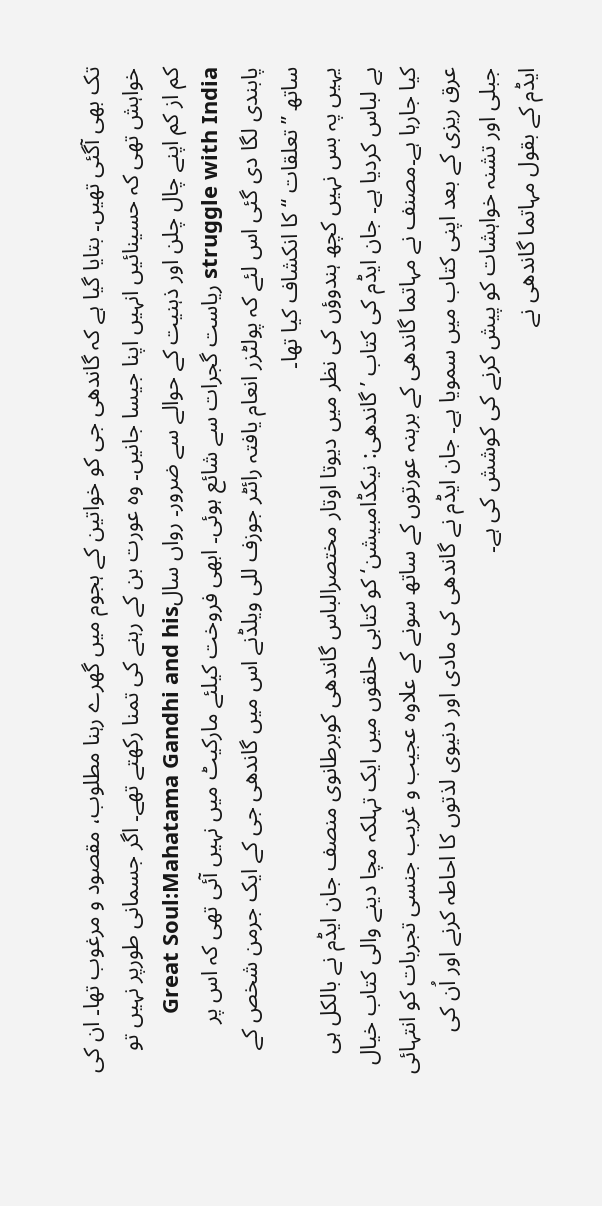تک بھی آگئی تھیں۔ بتایا گیا ہے کہ گاندھی جی کو خواتین کے ہجوم میں گھرے رہنا مطلوب، مقصود و مرغوب تھا۔ ان کی خواہش تھی کہ حسینائیں انہیں اپنا جیسا جانیں۔ وہ عورت بن کے رہنے کی تمنا رکھتے تھے۔ اگر جسمانی طورپر نہیں تو کم از کم اپنے چال چلن اور ذہنیت کے حوالے سے ضرور۔ رواں سالGreat Soul:Mahatama Gandhi and his struggle with India ریاست گجرات سے شائع ہوئی۔ ابھی فروخت کیلئے مارکیٹ میں نہیں آئی تھی کہ اس پر پابندی لگا دی گئی اس لئے کہ پولٹزر انعام یافتہ رائٹر جوزف للی ویلڈنے اس میں گاندھی جی کے ایک جرمن شخص کے ساتھ ”تعلقات “کا انکشاف کیا تھا۔
یہیں پہ بس نہیں کچھ ہندوؤں کی نظر میں دیوتا اوتار مختصرالباس گاندھی کوبرطانوی منصف جان ایڈم نے بالکل ہی بے لباس کردیا ہے۔ جان ایڈم کی کتاب ’ گاندھی: نیکڈامبیشن‘ کو کتابی حلقوں میں ایک تہلکہ مچا دینے والی کتاب خیال کیا جارہا ہے۔مصنف نے مہاتما گاندھی کے برہنہ عورتوں کے ساتھ سونے کے علاوہ عجیب و غریب جنسی تجربات کو انتہائی عرق ریزی کے بعد اپنی کتاب میں سمویا ہے۔ جان ایڈم نے گاندھی کی مادی اور دنیوی لذتوں کا احاطہ کرنے اور اُن کی جبلی اور تشنہ خواہشات کو پیش کرنے کی کوشش کی ہے۔
ایڈم کے بقول مہاتما گاندھی نے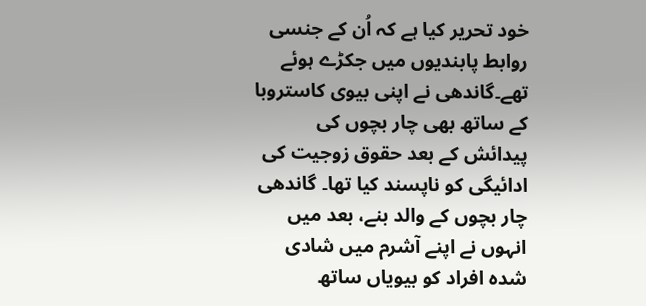خود تحریر کیا ہے کہ اُن کے جنسی روابط پابندیوں میں جکڑے ہوئے تھے۔گاندھی نے اپنی بیوی کاستروبا کے ساتھ بھی چار بچوں کی پیدائش کے بعد حقوق زوجیت کی ادائیگی کو ناپسند کیا تھا۔ گاندھی چار بچوں کے والد بنے، بعد میں انہوں نے اپنے آشرم میں شادی شدہ افراد کو بیویاں ساتھ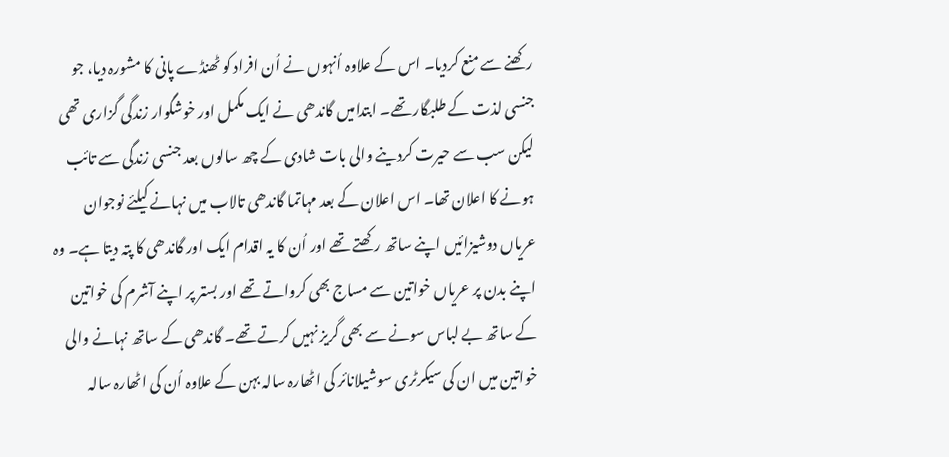رکھنے سے منع کردیا۔ اس کے علاوہ اُنہوں نے اُن افراد کو ٹھنڈے پانی کا مشورہ دیا، جو جنسی لذت کے طلبگار تھے۔ ابتدامیں گاندھی نے ایک مکمل اور خوشگوار زندگی گزاری تھی لیکن سب سے حیرت کردینے والی بات شادی کے چھ سالوں بعد جنسی زندگی سے تائب ہونے کا اعلان تھا۔ اس اعلان کے بعد مہاتما گاندھی تالاب میں نہانے کیلئے نوجوان عریاں دوشیزائیں اپنے ساتھ رکھتے تھے اور اُن کا یہ اقدام ایک اور گاندھی کا پتہ دیتا ہے۔ وہ اپنے بدن پر عریاں خواتین سے مساج بھی کرواتے تھے اور بستر پر اپنے آشرم کی خواتین کے ساتھ بے لباس سونے سے بھی گریز نہیں کرتے تھے۔ گاندھی کے ساتھ نہانے والی خواتین میں ان کی سیکرٹری سوشیلانائر کی اٹھارہ سالہ بہن کے علاوہ اُن کی اٹھارہ سالہ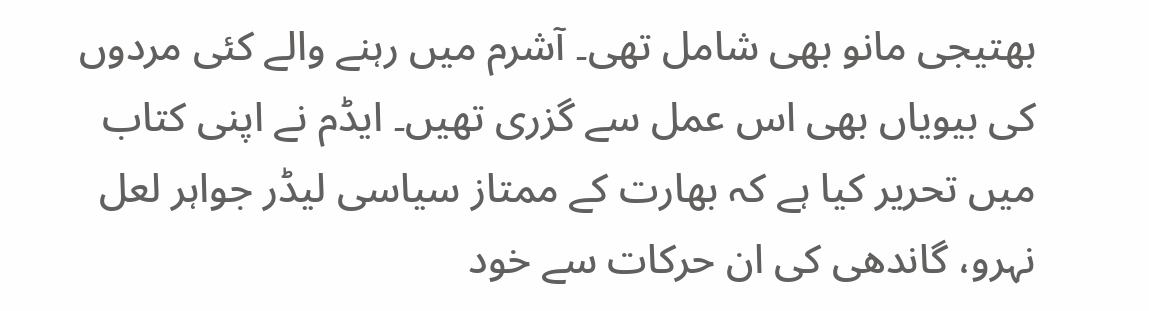بھتیجی مانو بھی شامل تھی۔ آشرم میں رہنے والے کئی مردوں کی بیویاں بھی اس عمل سے گزری تھیں۔ ایڈم نے اپنی کتاب میں تحریر کیا ہے کہ بھارت کے ممتاز سیاسی لیڈر جواہر لعل نہرو، گاندھی کی ان حرکات سے خود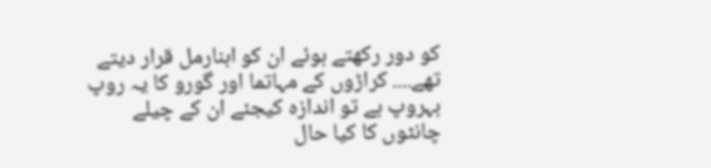کو دور رکھتے ہوئے ان کو ابنارمل قرار دیتے تھے.... کراڑوں کے مہاتما اور گورو کا یہ روپ بہروپ ہے تو اندازہ کیجئے ان کے چیلے چانٹوں کا کیا حال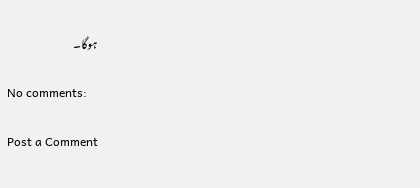ہوگا۔

No comments:

Post a Comment